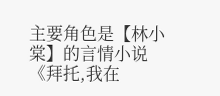主要角色是【林小棠】的言情小说《拜托,我在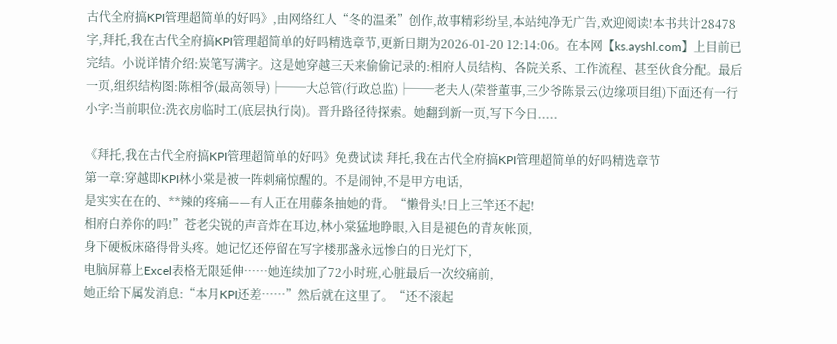古代全府搞KPI管理超简单的好吗》,由网络红人“冬的温柔”创作,故事精彩纷呈,本站纯净无广告,欢迎阅读!本书共计28478字,拜托,我在古代全府搞KPI管理超简单的好吗精选章节,更新日期为2026-01-20 12:14:06。在本网【ks.ayshl.com】上目前已完结。小说详情介绍:炭笔写满字。这是她穿越三天来偷偷记录的:相府人员结构、各院关系、工作流程、甚至伙食分配。最后一页,组织结构图:陈相爷(最高领导)├──大总管(行政总监)├──老夫人(荣誉董事,三少爷陈景云(边缘项目组)下面还有一行小字:当前职位:洗衣房临时工(底层执行岗)。晋升路径待探索。她翻到新一页,写下今日.....

《拜托,我在古代全府搞KPI管理超简单的好吗》免费试读 拜托,我在古代全府搞KPI管理超简单的好吗精选章节
第一章:穿越即KPI林小棠是被一阵刺痛惊醒的。不是闹钟,不是甲方电话,
是实实在在的、**辣的疼痛——有人正在用藤条抽她的背。“懒骨头!日上三竿还不起!
相府白养你的吗!”苍老尖锐的声音炸在耳边,林小棠猛地睁眼,入目是褪色的青灰帐顶,
身下硬板床硌得骨头疼。她记忆还停留在写字楼那盏永远惨白的日光灯下,
电脑屏幕上Excel表格无限延伸……她连续加了72小时班,心脏最后一次绞痛前,
她正给下属发消息:“本月KPI还差……”然后就在这里了。“还不滚起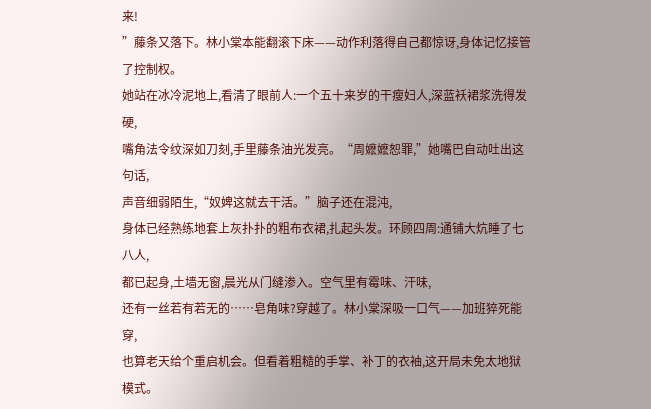来!
”藤条又落下。林小棠本能翻滚下床——动作利落得自己都惊讶,身体记忆接管了控制权。
她站在冰冷泥地上,看清了眼前人:一个五十来岁的干瘦妇人,深蓝袄裙浆洗得发硬,
嘴角法令纹深如刀刻,手里藤条油光发亮。“周嬷嬷恕罪,”她嘴巴自动吐出这句话,
声音细弱陌生,“奴婢这就去干活。”脑子还在混沌,
身体已经熟练地套上灰扑扑的粗布衣裙,扎起头发。环顾四周:通铺大炕睡了七八人,
都已起身,土墙无窗,晨光从门缝渗入。空气里有霉味、汗味,
还有一丝若有若无的……皂角味?穿越了。林小棠深吸一口气——加班猝死能穿,
也算老天给个重启机会。但看着粗糙的手掌、补丁的衣袖,这开局未免太地狱模式。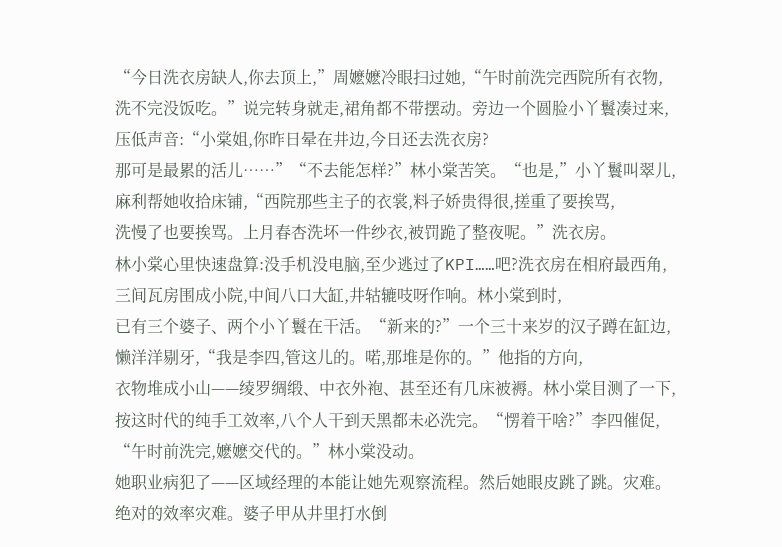“今日洗衣房缺人,你去顶上,”周嬷嬷冷眼扫过她,“午时前洗完西院所有衣物,
洗不完没饭吃。”说完转身就走,裙角都不带摆动。旁边一个圆脸小丫鬟凑过来,
压低声音:“小棠姐,你昨日晕在井边,今日还去洗衣房?
那可是最累的活儿……”“不去能怎样?”林小棠苦笑。“也是,”小丫鬟叫翠儿,
麻利帮她收拾床铺,“西院那些主子的衣裳,料子娇贵得很,搓重了要挨骂,
洗慢了也要挨骂。上月春杏洗坏一件纱衣,被罚跪了整夜呢。”洗衣房。
林小棠心里快速盘算:没手机没电脑,至少逃过了KPI……吧?洗衣房在相府最西角,
三间瓦房围成小院,中间八口大缸,井轱辘吱呀作响。林小棠到时,
已有三个婆子、两个小丫鬟在干活。“新来的?”一个三十来岁的汉子蹲在缸边,
懒洋洋剔牙,“我是李四,管这儿的。喏,那堆是你的。”他指的方向,
衣物堆成小山——绫罗绸缎、中衣外袍、甚至还有几床被褥。林小棠目测了一下,
按这时代的纯手工效率,八个人干到天黑都未必洗完。“愣着干啥?”李四催促,
“午时前洗完,嬷嬷交代的。”林小棠没动。
她职业病犯了——区域经理的本能让她先观察流程。然后她眼皮跳了跳。灾难。
绝对的效率灾难。婆子甲从井里打水倒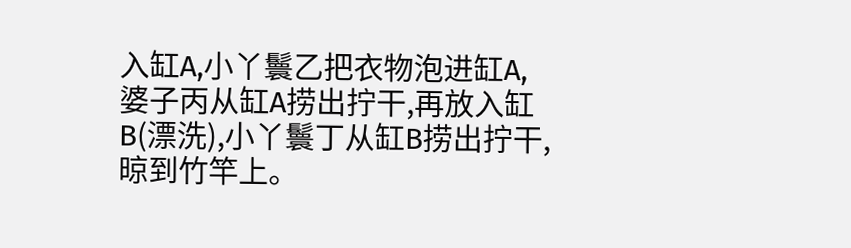入缸A,小丫鬟乙把衣物泡进缸A,
婆子丙从缸A捞出拧干,再放入缸B(漂洗),小丫鬟丁从缸B捞出拧干,晾到竹竿上。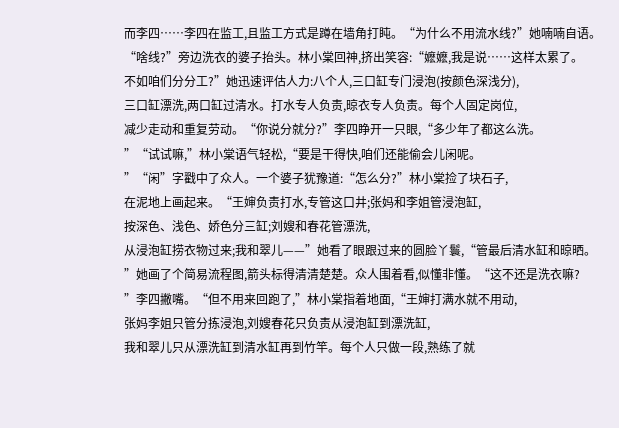而李四……李四在监工,且监工方式是蹲在墙角打盹。“为什么不用流水线?”她喃喃自语。
“啥线?”旁边洗衣的婆子抬头。林小棠回神,挤出笑容:“嬷嬷,我是说……这样太累了。
不如咱们分分工?”她迅速评估人力:八个人,三口缸专门浸泡(按颜色深浅分),
三口缸漂洗,两口缸过清水。打水专人负责,晾衣专人负责。每个人固定岗位,
减少走动和重复劳动。“你说分就分?”李四睁开一只眼,“多少年了都这么洗。
”“试试嘛,”林小棠语气轻松,“要是干得快,咱们还能偷会儿闲呢。
”“闲”字戳中了众人。一个婆子犹豫道:“怎么分?”林小棠捡了块石子,
在泥地上画起来。“王婶负责打水,专管这口井;张妈和李姐管浸泡缸,
按深色、浅色、娇色分三缸;刘嫂和春花管漂洗,
从浸泡缸捞衣物过来;我和翠儿——”她看了眼跟过来的圆脸丫鬟,“管最后清水缸和晾晒。
”她画了个简易流程图,箭头标得清清楚楚。众人围着看,似懂非懂。“这不还是洗衣嘛?
”李四撇嘴。“但不用来回跑了,”林小棠指着地面,“王婶打满水就不用动,
张妈李姐只管分拣浸泡,刘嫂春花只负责从浸泡缸到漂洗缸,
我和翠儿只从漂洗缸到清水缸再到竹竿。每个人只做一段,熟练了就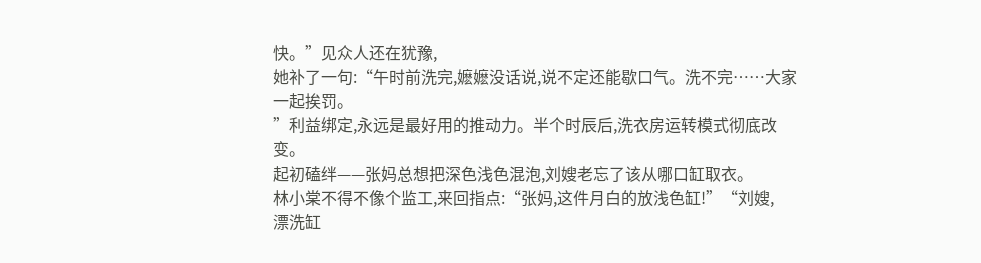快。”见众人还在犹豫,
她补了一句:“午时前洗完,嬷嬷没话说,说不定还能歇口气。洗不完……大家一起挨罚。
”利益绑定,永远是最好用的推动力。半个时辰后,洗衣房运转模式彻底改变。
起初磕绊——张妈总想把深色浅色混泡,刘嫂老忘了该从哪口缸取衣。
林小棠不得不像个监工,来回指点:“张妈,这件月白的放浅色缸!”“刘嫂,
漂洗缸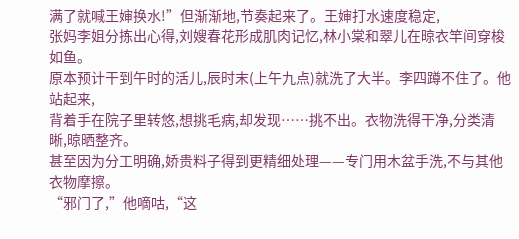满了就喊王婶换水!”但渐渐地,节奏起来了。王婶打水速度稳定,
张妈李姐分拣出心得,刘嫂春花形成肌肉记忆,林小棠和翠儿在晾衣竿间穿梭如鱼。
原本预计干到午时的活儿,辰时末(上午九点)就洗了大半。李四蹲不住了。他站起来,
背着手在院子里转悠,想挑毛病,却发现……挑不出。衣物洗得干净,分类清晰,晾晒整齐。
甚至因为分工明确,娇贵料子得到更精细处理——专门用木盆手洗,不与其他衣物摩擦。
“邪门了,”他嘀咕,“这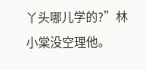丫头哪儿学的?”林小棠没空理他。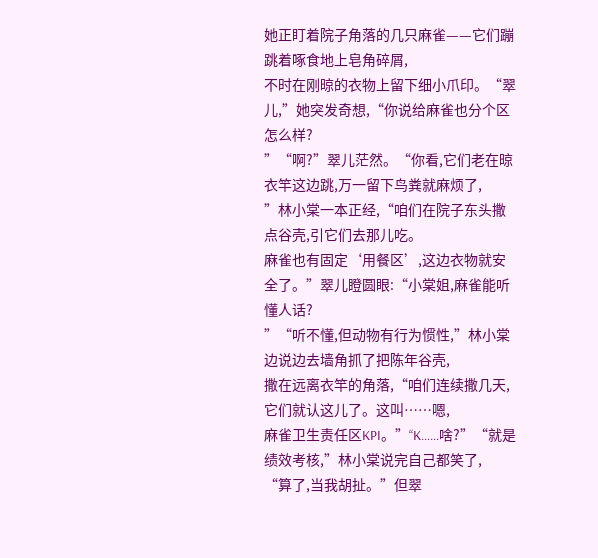她正盯着院子角落的几只麻雀——它们蹦跳着啄食地上皂角碎屑,
不时在刚晾的衣物上留下细小爪印。“翠儿,”她突发奇想,“你说给麻雀也分个区怎么样?
”“啊?”翠儿茫然。“你看,它们老在晾衣竿这边跳,万一留下鸟粪就麻烦了,
”林小棠一本正经,“咱们在院子东头撒点谷壳,引它们去那儿吃。
麻雀也有固定‘用餐区’,这边衣物就安全了。”翠儿瞪圆眼:“小棠姐,麻雀能听懂人话?
”“听不懂,但动物有行为惯性,”林小棠边说边去墙角抓了把陈年谷壳,
撒在远离衣竿的角落,“咱们连续撒几天,它们就认这儿了。这叫……嗯,
麻雀卫生责任区KPI。”“K……啥?”“就是绩效考核,”林小棠说完自己都笑了,
“算了,当我胡扯。”但翠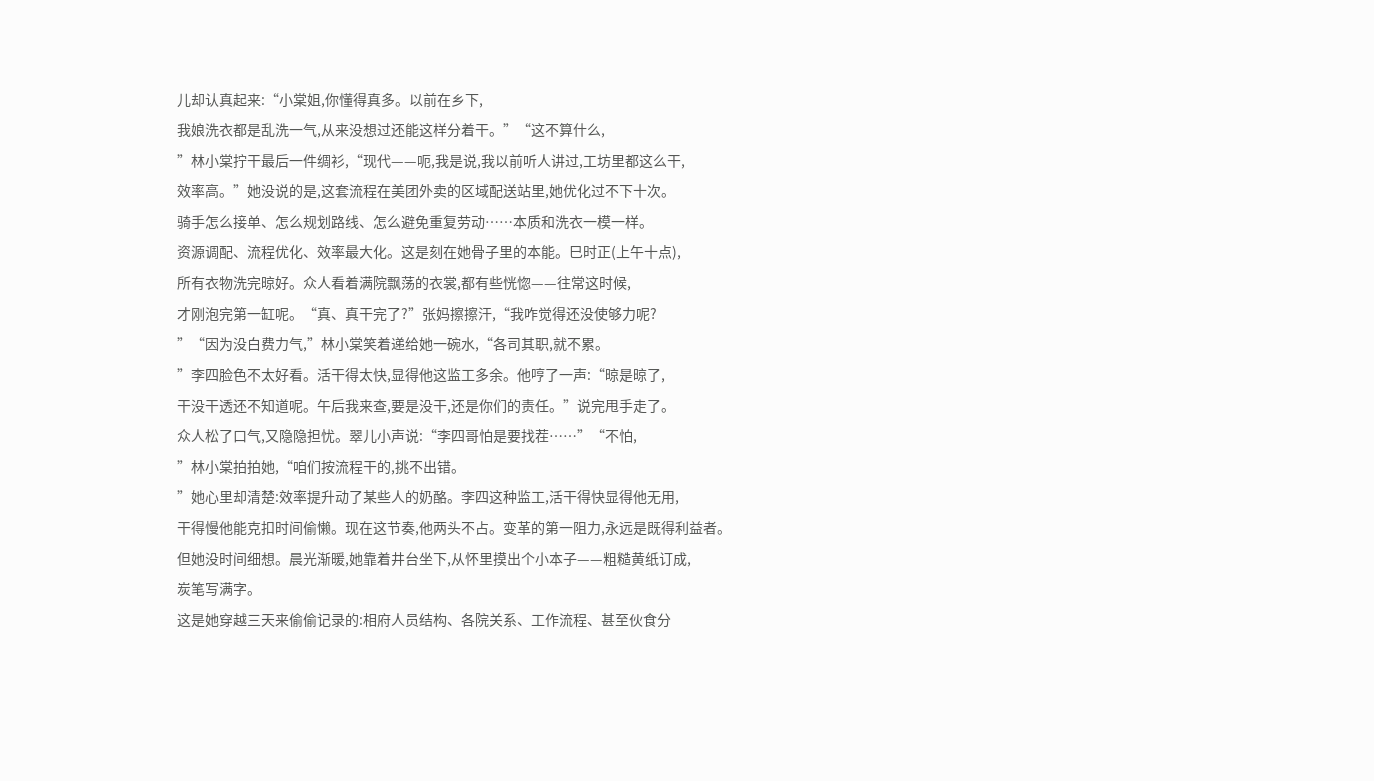儿却认真起来:“小棠姐,你懂得真多。以前在乡下,
我娘洗衣都是乱洗一气,从来没想过还能这样分着干。”“这不算什么,
”林小棠拧干最后一件绸衫,“现代——呃,我是说,我以前听人讲过,工坊里都这么干,
效率高。”她没说的是,这套流程在美团外卖的区域配送站里,她优化过不下十次。
骑手怎么接单、怎么规划路线、怎么避免重复劳动……本质和洗衣一模一样。
资源调配、流程优化、效率最大化。这是刻在她骨子里的本能。巳时正(上午十点),
所有衣物洗完晾好。众人看着满院飘荡的衣裳,都有些恍惚——往常这时候,
才刚泡完第一缸呢。“真、真干完了?”张妈擦擦汗,“我咋觉得还没使够力呢?
”“因为没白费力气,”林小棠笑着递给她一碗水,“各司其职,就不累。
”李四脸色不太好看。活干得太快,显得他这监工多余。他哼了一声:“晾是晾了,
干没干透还不知道呢。午后我来查,要是没干,还是你们的责任。”说完甩手走了。
众人松了口气,又隐隐担忧。翠儿小声说:“李四哥怕是要找茬……”“不怕,
”林小棠拍拍她,“咱们按流程干的,挑不出错。
”她心里却清楚:效率提升动了某些人的奶酪。李四这种监工,活干得快显得他无用,
干得慢他能克扣时间偷懒。现在这节奏,他两头不占。变革的第一阻力,永远是既得利益者。
但她没时间细想。晨光渐暖,她靠着井台坐下,从怀里摸出个小本子——粗糙黄纸订成,
炭笔写满字。
这是她穿越三天来偷偷记录的:相府人员结构、各院关系、工作流程、甚至伙食分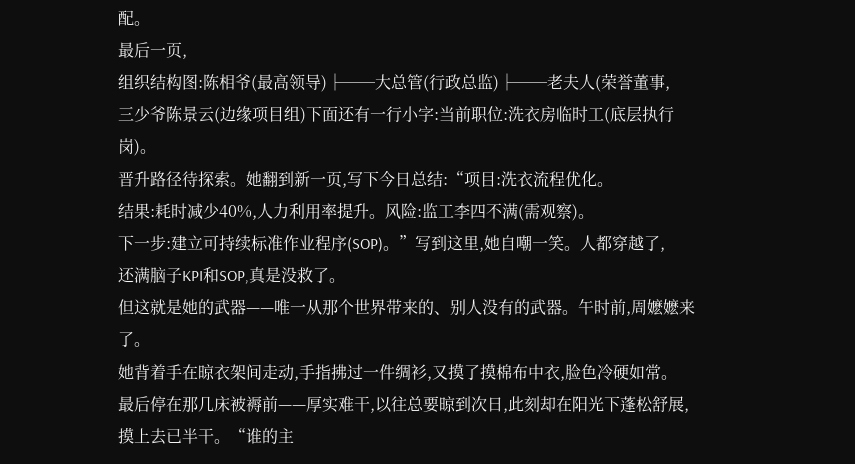配。
最后一页,
组织结构图:陈相爷(最高领导)├──大总管(行政总监)├──老夫人(荣誉董事,
三少爷陈景云(边缘项目组)下面还有一行小字:当前职位:洗衣房临时工(底层执行岗)。
晋升路径待探索。她翻到新一页,写下今日总结:“项目:洗衣流程优化。
结果:耗时减少40%,人力利用率提升。风险:监工李四不满(需观察)。
下一步:建立可持续标准作业程序(SOP)。”写到这里,她自嘲一笑。人都穿越了,
还满脑子KPI和SOP,真是没救了。
但这就是她的武器——唯一从那个世界带来的、别人没有的武器。午时前,周嬷嬷来了。
她背着手在晾衣架间走动,手指拂过一件绸衫,又摸了摸棉布中衣,脸色冷硬如常。
最后停在那几床被褥前——厚实难干,以往总要晾到次日,此刻却在阳光下蓬松舒展,
摸上去已半干。“谁的主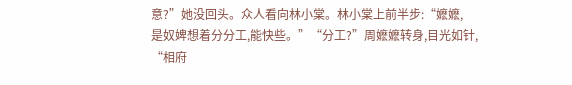意?”她没回头。众人看向林小棠。林小棠上前半步:“嬷嬷,
是奴婢想着分分工,能快些。”“分工?”周嬷嬷转身,目光如针,
“相府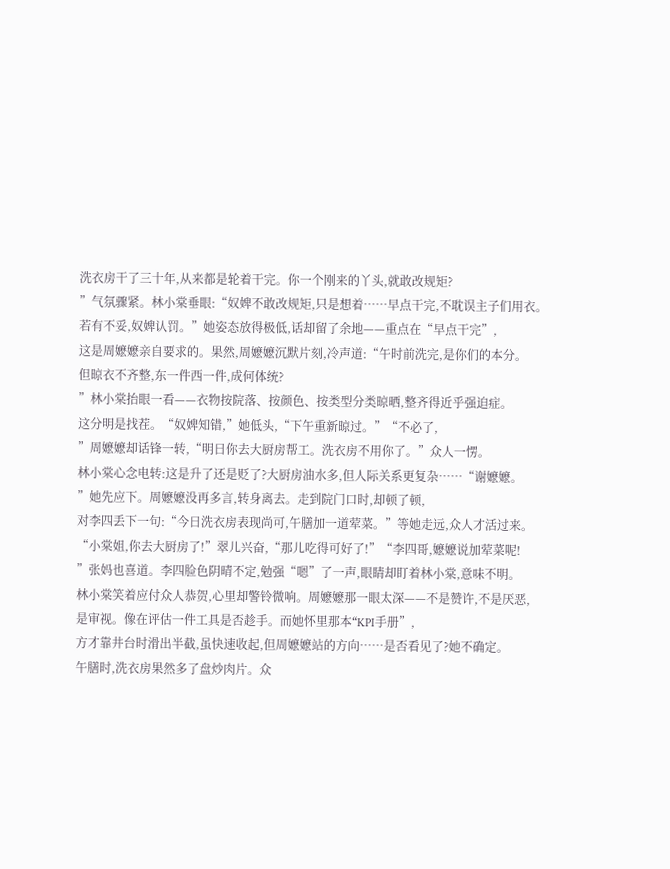洗衣房干了三十年,从来都是轮着干完。你一个刚来的丫头,就敢改规矩?
”气氛骤紧。林小棠垂眼:“奴婢不敢改规矩,只是想着……早点干完,不耽误主子们用衣。
若有不妥,奴婢认罚。”她姿态放得极低,话却留了余地——重点在“早点干完”,
这是周嬷嬷亲自要求的。果然,周嬷嬷沉默片刻,冷声道:“午时前洗完,是你们的本分。
但晾衣不齐整,东一件西一件,成何体统?
”林小棠抬眼一看——衣物按院落、按颜色、按类型分类晾晒,整齐得近乎强迫症。
这分明是找茬。“奴婢知错,”她低头,“下午重新晾过。”“不必了,
”周嬷嬷却话锋一转,“明日你去大厨房帮工。洗衣房不用你了。”众人一愣。
林小棠心念电转:这是升了还是贬了?大厨房油水多,但人际关系更复杂……“谢嬷嬷。
”她先应下。周嬷嬷没再多言,转身离去。走到院门口时,却顿了顿,
对李四丢下一句:“今日洗衣房表现尚可,午膳加一道荤菜。”等她走远,众人才活过来。
“小棠姐,你去大厨房了!”翠儿兴奋,“那儿吃得可好了!”“李四哥,嬷嬷说加荤菜呢!
”张妈也喜道。李四脸色阴晴不定,勉强“嗯”了一声,眼睛却盯着林小棠,意味不明。
林小棠笑着应付众人恭贺,心里却警铃微响。周嬷嬷那一眼太深——不是赞许,不是厌恶,
是审视。像在评估一件工具是否趁手。而她怀里那本“KPI手册”,
方才靠井台时滑出半截,虽快速收起,但周嬷嬷站的方向……是否看见了?她不确定。
午膳时,洗衣房果然多了盘炒肉片。众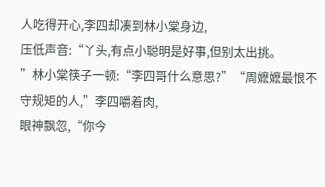人吃得开心,李四却凑到林小棠身边,
压低声音:“丫头,有点小聪明是好事,但别太出挑。
”林小棠筷子一顿:“李四哥什么意思?”“周嬷嬷最恨不守规矩的人,”李四嚼着肉,
眼神飘忽,“你今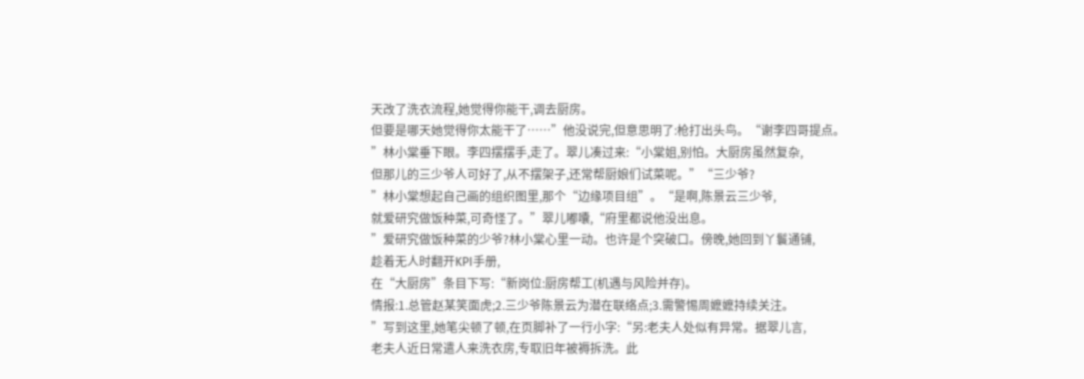天改了洗衣流程,她觉得你能干,调去厨房。
但要是哪天她觉得你太能干了……”他没说完,但意思明了:枪打出头鸟。“谢李四哥提点。
”林小棠垂下眼。李四摆摆手,走了。翠儿凑过来:“小棠姐,别怕。大厨房虽然复杂,
但那儿的三少爷人可好了,从不摆架子,还常帮厨娘们试菜呢。”“三少爷?
”林小棠想起自己画的组织图里,那个“边缘项目组”。“是啊,陈景云三少爷,
就爱研究做饭种菜,可奇怪了。”翠儿嘟囔,“府里都说他没出息。
”爱研究做饭种菜的少爷?林小棠心里一动。也许是个突破口。傍晚,她回到丫鬟通铺,
趁着无人时翻开KPI手册,
在“大厨房”条目下写:“新岗位:厨房帮工(机遇与风险并存)。
情报:1.总管赵某笑面虎;2.三少爷陈景云为潜在联络点;3.需警惕周嬷嬷持续关注。
”写到这里,她笔尖顿了顿,在页脚补了一行小字:“另:老夫人处似有异常。据翠儿言,
老夫人近日常遣人来洗衣房,专取旧年被褥拆洗。此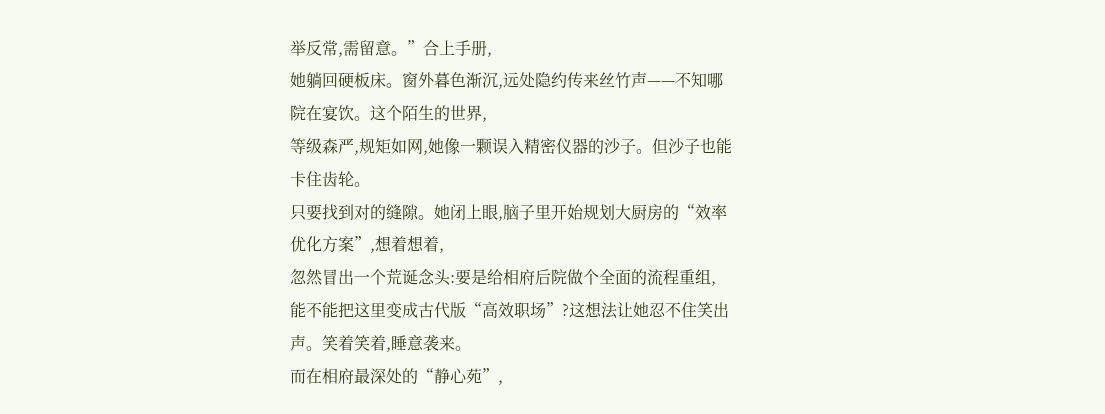举反常,需留意。”合上手册,
她躺回硬板床。窗外暮色渐沉,远处隐约传来丝竹声——不知哪院在宴饮。这个陌生的世界,
等级森严,规矩如网,她像一颗误入精密仪器的沙子。但沙子也能卡住齿轮。
只要找到对的缝隙。她闭上眼,脑子里开始规划大厨房的“效率优化方案”,想着想着,
忽然冒出一个荒诞念头:要是给相府后院做个全面的流程重组,
能不能把这里变成古代版“高效职场”?这想法让她忍不住笑出声。笑着笑着,睡意袭来。
而在相府最深处的“静心苑”,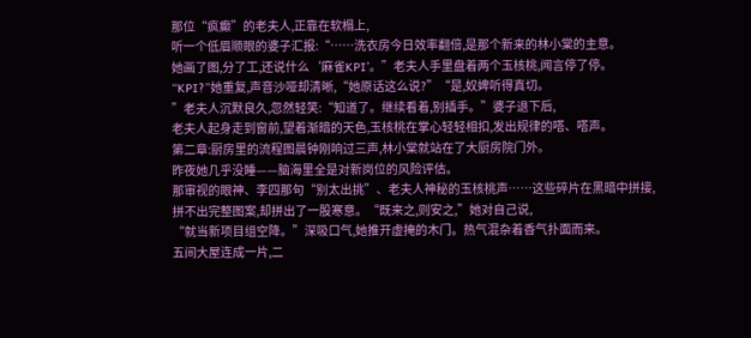那位“疯癫”的老夫人,正靠在软榻上,
听一个低眉顺眼的婆子汇报:“……洗衣房今日效率翻倍,是那个新来的林小棠的主意。
她画了图,分了工,还说什么‘麻雀KPI’。”老夫人手里盘着两个玉核桃,闻言停了停。
“KPI?”她重复,声音沙哑却清晰,“她原话这么说?”“是,奴婢听得真切。
”老夫人沉默良久,忽然轻笑:“知道了。继续看着,别插手。”婆子退下后,
老夫人起身走到窗前,望着渐暗的天色,玉核桃在掌心轻轻相扣,发出规律的嗒、嗒声。
第二章:厨房里的流程图晨钟刚响过三声,林小棠就站在了大厨房院门外。
昨夜她几乎没睡——脑海里全是对新岗位的风险评估。
那审视的眼神、李四那句“别太出挑”、老夫人神秘的玉核桃声……这些碎片在黑暗中拼接,
拼不出完整图案,却拼出了一股寒意。“既来之,则安之,”她对自己说,
“就当新项目组空降。”深吸口气,她推开虚掩的木门。热气混杂着香气扑面而来。
五间大屋连成一片,二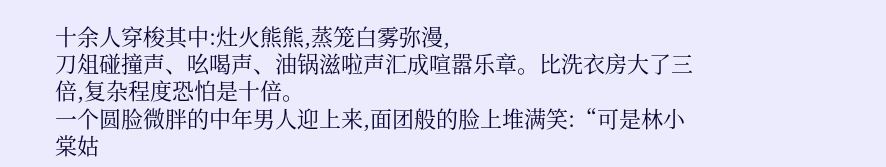十余人穿梭其中:灶火熊熊,蒸笼白雾弥漫,
刀俎碰撞声、吆喝声、油锅滋啦声汇成喧嚣乐章。比洗衣房大了三倍,复杂程度恐怕是十倍。
一个圆脸微胖的中年男人迎上来,面团般的脸上堆满笑:“可是林小棠姑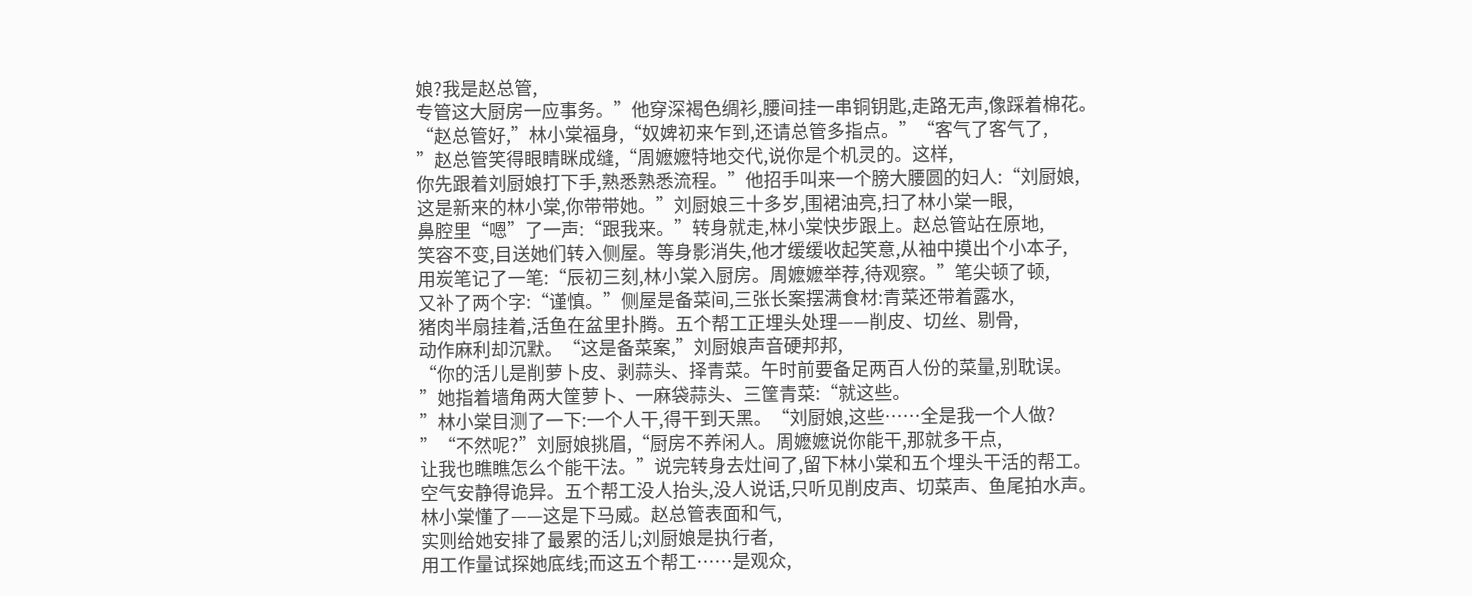娘?我是赵总管,
专管这大厨房一应事务。”他穿深褐色绸衫,腰间挂一串铜钥匙,走路无声,像踩着棉花。
“赵总管好,”林小棠福身,“奴婢初来乍到,还请总管多指点。”“客气了客气了,
”赵总管笑得眼睛眯成缝,“周嬷嬷特地交代,说你是个机灵的。这样,
你先跟着刘厨娘打下手,熟悉熟悉流程。”他招手叫来一个膀大腰圆的妇人:“刘厨娘,
这是新来的林小棠,你带带她。”刘厨娘三十多岁,围裙油亮,扫了林小棠一眼,
鼻腔里“嗯”了一声:“跟我来。”转身就走,林小棠快步跟上。赵总管站在原地,
笑容不变,目送她们转入侧屋。等身影消失,他才缓缓收起笑意,从袖中摸出个小本子,
用炭笔记了一笔:“辰初三刻,林小棠入厨房。周嬷嬷举荐,待观察。”笔尖顿了顿,
又补了两个字:“谨慎。”侧屋是备菜间,三张长案摆满食材:青菜还带着露水,
猪肉半扇挂着,活鱼在盆里扑腾。五个帮工正埋头处理——削皮、切丝、剔骨,
动作麻利却沉默。“这是备菜案,”刘厨娘声音硬邦邦,
“你的活儿是削萝卜皮、剥蒜头、择青菜。午时前要备足两百人份的菜量,别耽误。
”她指着墙角两大筐萝卜、一麻袋蒜头、三筐青菜:“就这些。
”林小棠目测了一下:一个人干,得干到天黑。“刘厨娘,这些……全是我一个人做?
”“不然呢?”刘厨娘挑眉,“厨房不养闲人。周嬷嬷说你能干,那就多干点,
让我也瞧瞧怎么个能干法。”说完转身去灶间了,留下林小棠和五个埋头干活的帮工。
空气安静得诡异。五个帮工没人抬头,没人说话,只听见削皮声、切菜声、鱼尾拍水声。
林小棠懂了——这是下马威。赵总管表面和气,
实则给她安排了最累的活儿;刘厨娘是执行者,
用工作量试探她底线;而这五个帮工……是观众,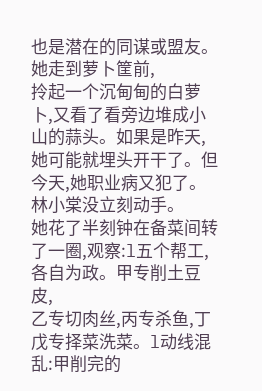也是潜在的同谋或盟友。她走到萝卜筐前,
拎起一个沉甸甸的白萝卜,又看了看旁边堆成小山的蒜头。如果是昨天,
她可能就埋头开干了。但今天,她职业病又犯了。林小棠没立刻动手。
她花了半刻钟在备菜间转了一圈,观察:l五个帮工,各自为政。甲专削土豆皮,
乙专切肉丝,丙专杀鱼,丁戊专择菜洗菜。l动线混乱:甲削完的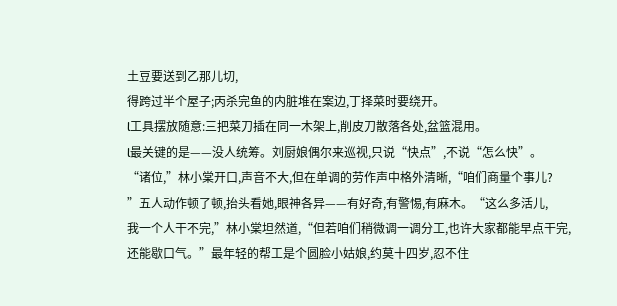土豆要送到乙那儿切,
得跨过半个屋子;丙杀完鱼的内脏堆在案边,丁择菜时要绕开。
l工具摆放随意:三把菜刀插在同一木架上,削皮刀散落各处,盆篮混用。
l最关键的是——没人统筹。刘厨娘偶尔来巡视,只说“快点”,不说“怎么快”。
“诸位,”林小棠开口,声音不大,但在单调的劳作声中格外清晰,“咱们商量个事儿?
”五人动作顿了顿,抬头看她,眼神各异——有好奇,有警惕,有麻木。“这么多活儿,
我一个人干不完,”林小棠坦然道,“但若咱们稍微调一调分工,也许大家都能早点干完,
还能歇口气。”最年轻的帮工是个圆脸小姑娘,约莫十四岁,忍不住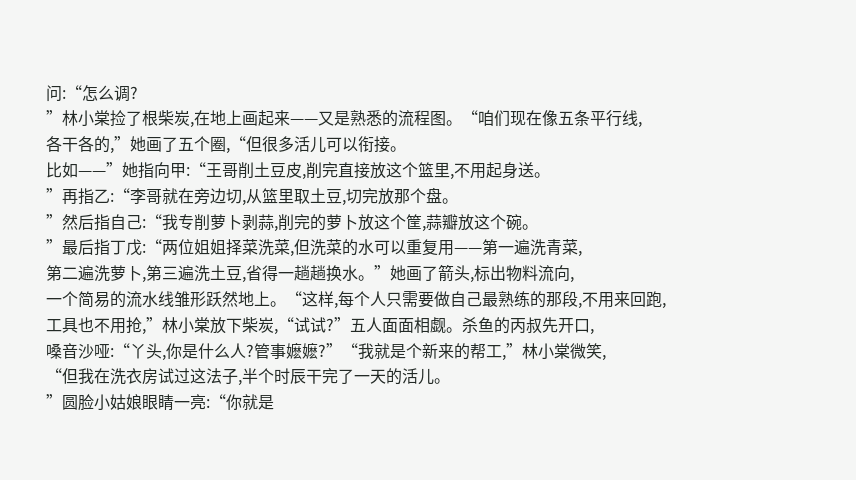问:“怎么调?
”林小棠捡了根柴炭,在地上画起来——又是熟悉的流程图。“咱们现在像五条平行线,
各干各的,”她画了五个圈,“但很多活儿可以衔接。
比如——”她指向甲:“王哥削土豆皮,削完直接放这个篮里,不用起身送。
”再指乙:“李哥就在旁边切,从篮里取土豆,切完放那个盘。
”然后指自己:“我专削萝卜剥蒜,削完的萝卜放这个筐,蒜瓣放这个碗。
”最后指丁戊:“两位姐姐择菜洗菜,但洗菜的水可以重复用——第一遍洗青菜,
第二遍洗萝卜,第三遍洗土豆,省得一趟趟换水。”她画了箭头,标出物料流向,
一个简易的流水线雏形跃然地上。“这样,每个人只需要做自己最熟练的那段,不用来回跑,
工具也不用抢,”林小棠放下柴炭,“试试?”五人面面相觑。杀鱼的丙叔先开口,
嗓音沙哑:“丫头,你是什么人?管事嬷嬷?”“我就是个新来的帮工,”林小棠微笑,
“但我在洗衣房试过这法子,半个时辰干完了一天的活儿。
”圆脸小姑娘眼睛一亮:“你就是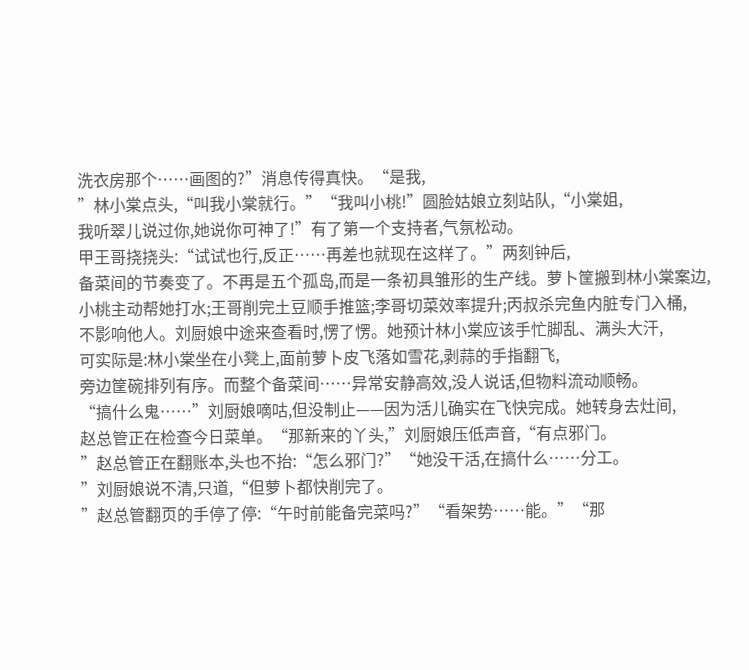洗衣房那个……画图的?”消息传得真快。“是我,
”林小棠点头,“叫我小棠就行。”“我叫小桃!”圆脸姑娘立刻站队,“小棠姐,
我听翠儿说过你,她说你可神了!”有了第一个支持者,气氛松动。
甲王哥挠挠头:“试试也行,反正……再差也就现在这样了。”两刻钟后,
备菜间的节奏变了。不再是五个孤岛,而是一条初具雏形的生产线。萝卜筐搬到林小棠案边,
小桃主动帮她打水;王哥削完土豆顺手推篮;李哥切菜效率提升;丙叔杀完鱼内脏专门入桶,
不影响他人。刘厨娘中途来查看时,愣了愣。她预计林小棠应该手忙脚乱、满头大汗,
可实际是:林小棠坐在小凳上,面前萝卜皮飞落如雪花,剥蒜的手指翻飞,
旁边筐碗排列有序。而整个备菜间……异常安静高效,没人说话,但物料流动顺畅。
“搞什么鬼……”刘厨娘嘀咕,但没制止——因为活儿确实在飞快完成。她转身去灶间,
赵总管正在检查今日菜单。“那新来的丫头,”刘厨娘压低声音,“有点邪门。
”赵总管正在翻账本,头也不抬:“怎么邪门?”“她没干活,在搞什么……分工。
”刘厨娘说不清,只道,“但萝卜都快削完了。
”赵总管翻页的手停了停:“午时前能备完菜吗?”“看架势……能。”“那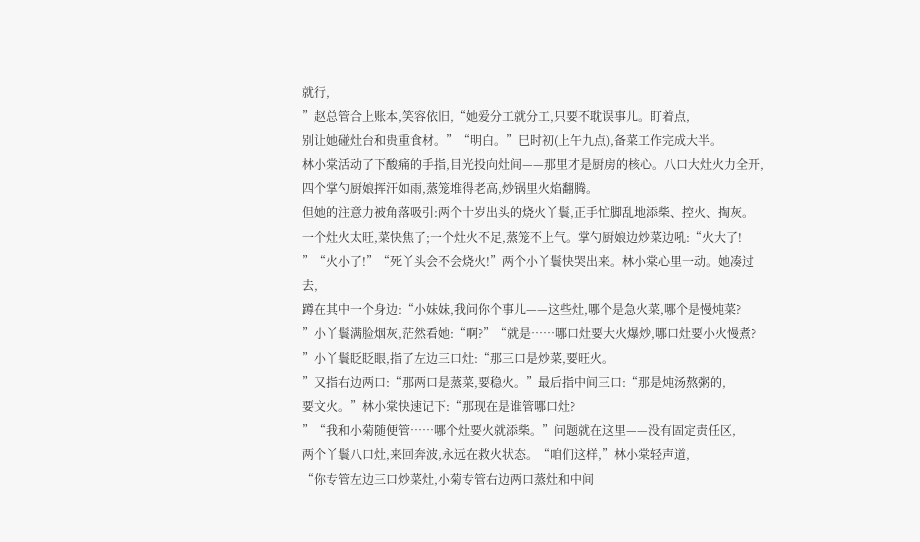就行,
”赵总管合上账本,笑容依旧,“她爱分工就分工,只要不耽误事儿。盯着点,
别让她碰灶台和贵重食材。”“明白。”巳时初(上午九点),备菜工作完成大半。
林小棠活动了下酸痛的手指,目光投向灶间——那里才是厨房的核心。八口大灶火力全开,
四个掌勺厨娘挥汗如雨,蒸笼堆得老高,炒锅里火焰翻腾。
但她的注意力被角落吸引:两个十岁出头的烧火丫鬟,正手忙脚乱地添柴、控火、掏灰。
一个灶火太旺,菜快焦了;一个灶火不足,蒸笼不上气。掌勺厨娘边炒菜边吼:“火大了!
”“火小了!”“死丫头会不会烧火!”两个小丫鬟快哭出来。林小棠心里一动。她凑过去,
蹲在其中一个身边:“小妹妹,我问你个事儿——这些灶,哪个是急火菜,哪个是慢炖菜?
”小丫鬟满脸烟灰,茫然看她:“啊?”“就是……哪口灶要大火爆炒,哪口灶要小火慢煮?
”小丫鬟眨眨眼,指了左边三口灶:“那三口是炒菜,要旺火。
”又指右边两口:“那两口是蒸菜,要稳火。”最后指中间三口:“那是炖汤熬粥的,
要文火。”林小棠快速记下:“那现在是谁管哪口灶?
”“我和小菊随便管……哪个灶要火就添柴。”问题就在这里——没有固定责任区,
两个丫鬟八口灶,来回奔波,永远在救火状态。“咱们这样,”林小棠轻声道,
“你专管左边三口炒菜灶,小菊专管右边两口蒸灶和中间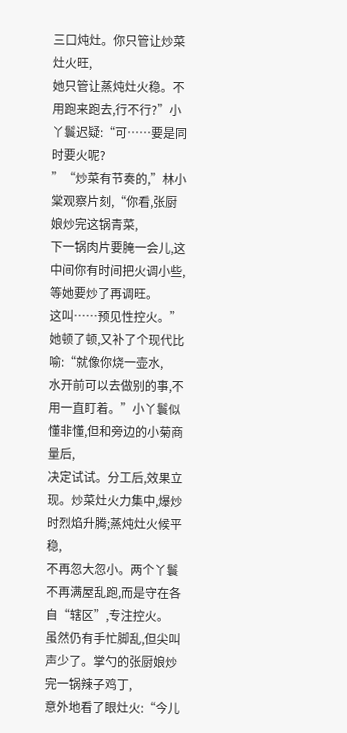三口炖灶。你只管让炒菜灶火旺,
她只管让蒸炖灶火稳。不用跑来跑去,行不行?”小丫鬟迟疑:“可……要是同时要火呢?
”“炒菜有节奏的,”林小棠观察片刻,“你看,张厨娘炒完这锅青菜,
下一锅肉片要腌一会儿,这中间你有时间把火调小些,等她要炒了再调旺。
这叫……预见性控火。”她顿了顿,又补了个现代比喻:“就像你烧一壶水,
水开前可以去做别的事,不用一直盯着。”小丫鬟似懂非懂,但和旁边的小菊商量后,
决定试试。分工后,效果立现。炒菜灶火力集中,爆炒时烈焰升腾;蒸炖灶火候平稳,
不再忽大忽小。两个丫鬟不再满屋乱跑,而是守在各自“辖区”,专注控火。
虽然仍有手忙脚乱,但尖叫声少了。掌勺的张厨娘炒完一锅辣子鸡丁,
意外地看了眼灶火:“今儿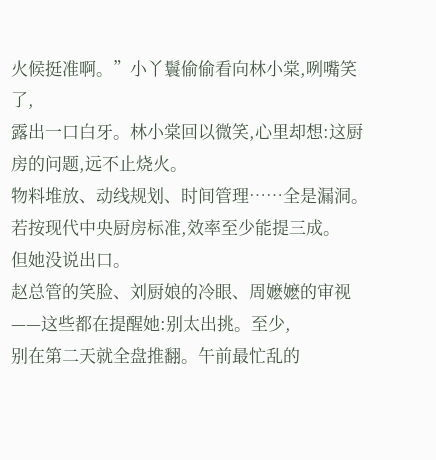火候挺准啊。”小丫鬟偷偷看向林小棠,咧嘴笑了,
露出一口白牙。林小棠回以微笑,心里却想:这厨房的问题,远不止烧火。
物料堆放、动线规划、时间管理……全是漏洞。若按现代中央厨房标准,效率至少能提三成。
但她没说出口。
赵总管的笑脸、刘厨娘的冷眼、周嬷嬷的审视——这些都在提醒她:别太出挑。至少,
别在第二天就全盘推翻。午前最忙乱的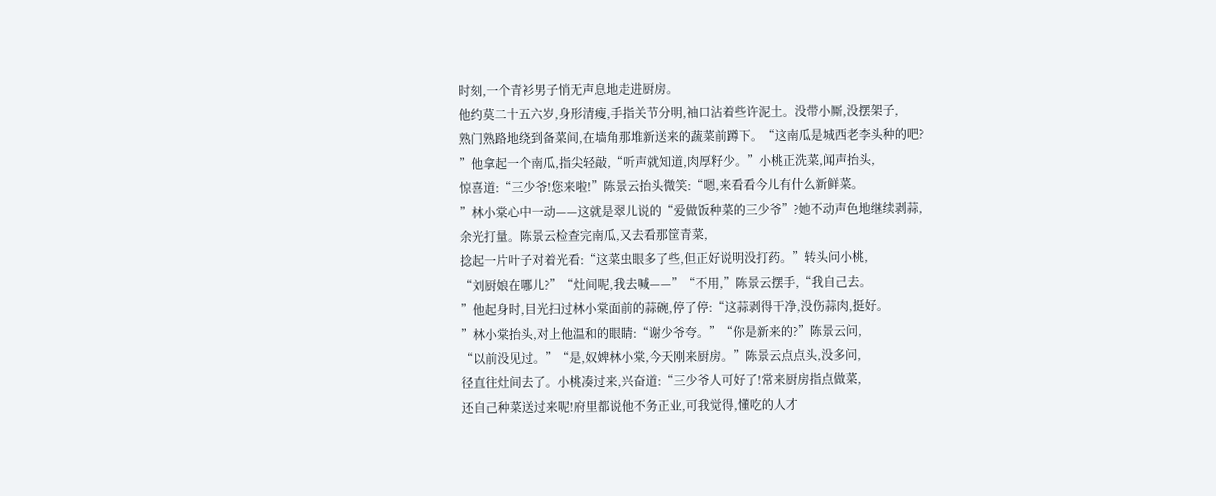时刻,一个青衫男子悄无声息地走进厨房。
他约莫二十五六岁,身形清瘦,手指关节分明,袖口沾着些许泥土。没带小厮,没摆架子,
熟门熟路地绕到备菜间,在墙角那堆新送来的蔬菜前蹲下。“这南瓜是城西老李头种的吧?
”他拿起一个南瓜,指尖轻敲,“听声就知道,肉厚籽少。”小桃正洗菜,闻声抬头,
惊喜道:“三少爷!您来啦!”陈景云抬头微笑:“嗯,来看看今儿有什么新鲜菜。
”林小棠心中一动——这就是翠儿说的“爱做饭种菜的三少爷”?她不动声色地继续剥蒜,
余光打量。陈景云检查完南瓜,又去看那筐青菜,
捻起一片叶子对着光看:“这菜虫眼多了些,但正好说明没打药。”转头问小桃,
“刘厨娘在哪儿?”“灶间呢,我去喊——”“不用,”陈景云摆手,“我自己去。
”他起身时,目光扫过林小棠面前的蒜碗,停了停:“这蒜剥得干净,没伤蒜肉,挺好。
”林小棠抬头,对上他温和的眼睛:“谢少爷夸。”“你是新来的?”陈景云问,
“以前没见过。”“是,奴婢林小棠,今天刚来厨房。”陈景云点点头,没多问,
径直往灶间去了。小桃凑过来,兴奋道:“三少爷人可好了!常来厨房指点做菜,
还自己种菜送过来呢!府里都说他不务正业,可我觉得,懂吃的人才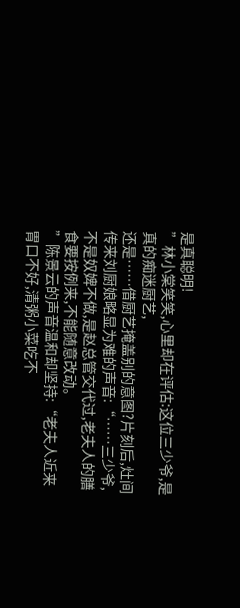是真聪明!
”林小棠笑笑,心里却在评估:这位三少爷,是真的痴迷厨艺,
还是……借厨艺掩盖别的意图?片刻后,灶间传来刘厨娘略显为难的声音:“……三少爷,
不是奴婢不做,是赵总管交代过,老夫人的膳食要按例来,不能随意改动。
”陈景云的声音温和却坚持:“老夫人近来胃口不好,清粥小菜吃不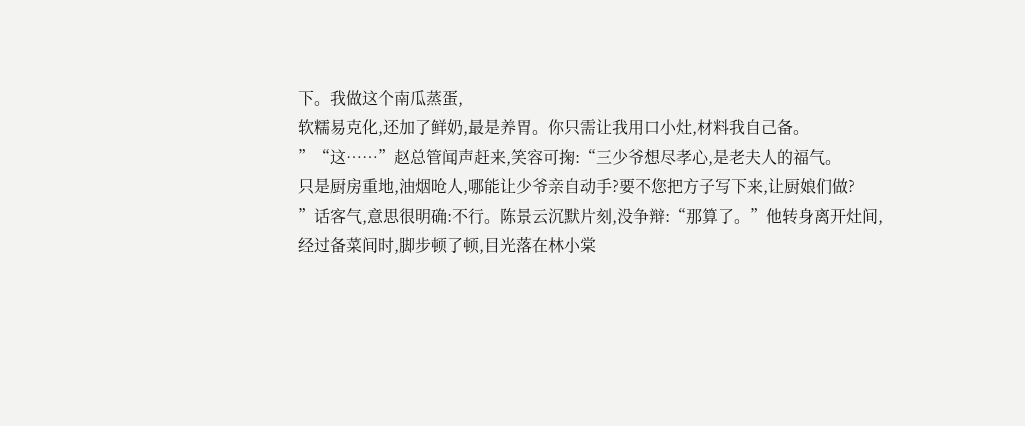下。我做这个南瓜蒸蛋,
软糯易克化,还加了鲜奶,最是养胃。你只需让我用口小灶,材料我自己备。
”“这……”赵总管闻声赶来,笑容可掬:“三少爷想尽孝心,是老夫人的福气。
只是厨房重地,油烟呛人,哪能让少爷亲自动手?要不您把方子写下来,让厨娘们做?
”话客气,意思很明确:不行。陈景云沉默片刻,没争辩:“那算了。”他转身离开灶间,
经过备菜间时,脚步顿了顿,目光落在林小棠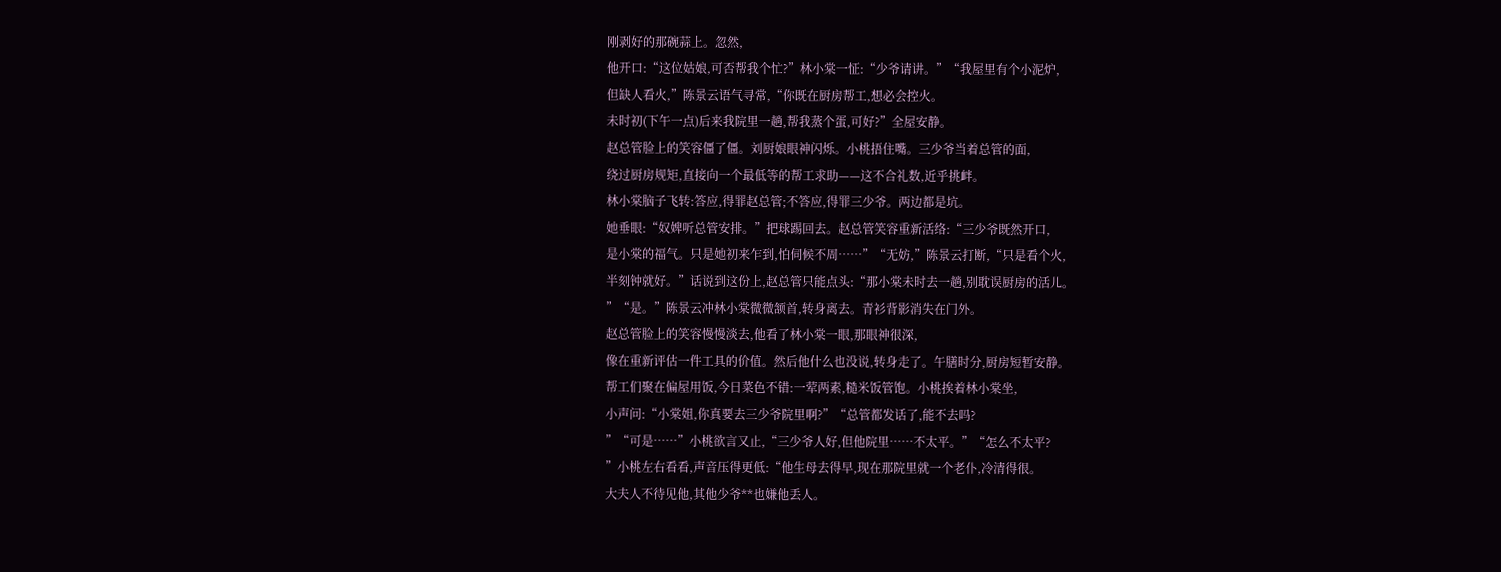刚剥好的那碗蒜上。忽然,
他开口:“这位姑娘,可否帮我个忙?”林小棠一怔:“少爷请讲。”“我屋里有个小泥炉,
但缺人看火,”陈景云语气寻常,“你既在厨房帮工,想必会控火。
未时初(下午一点)后来我院里一趟,帮我蒸个蛋,可好?”全屋安静。
赵总管脸上的笑容僵了僵。刘厨娘眼神闪烁。小桃捂住嘴。三少爷当着总管的面,
绕过厨房规矩,直接向一个最低等的帮工求助——这不合礼数,近乎挑衅。
林小棠脑子飞转:答应,得罪赵总管;不答应,得罪三少爷。两边都是坑。
她垂眼:“奴婢听总管安排。”把球踢回去。赵总管笑容重新活络:“三少爷既然开口,
是小棠的福气。只是她初来乍到,怕伺候不周……”“无妨,”陈景云打断,“只是看个火,
半刻钟就好。”话说到这份上,赵总管只能点头:“那小棠未时去一趟,别耽误厨房的活儿。
”“是。”陈景云冲林小棠微微颔首,转身离去。青衫背影消失在门外。
赵总管脸上的笑容慢慢淡去,他看了林小棠一眼,那眼神很深,
像在重新评估一件工具的价值。然后他什么也没说,转身走了。午膳时分,厨房短暂安静。
帮工们聚在偏屋用饭,今日菜色不错:一荤两素,糙米饭管饱。小桃挨着林小棠坐,
小声问:“小棠姐,你真要去三少爷院里啊?”“总管都发话了,能不去吗?
”“可是……”小桃欲言又止,“三少爷人好,但他院里……不太平。”“怎么不太平?
”小桃左右看看,声音压得更低:“他生母去得早,现在那院里就一个老仆,冷清得很。
大夫人不待见他,其他少爷**也嫌他丢人。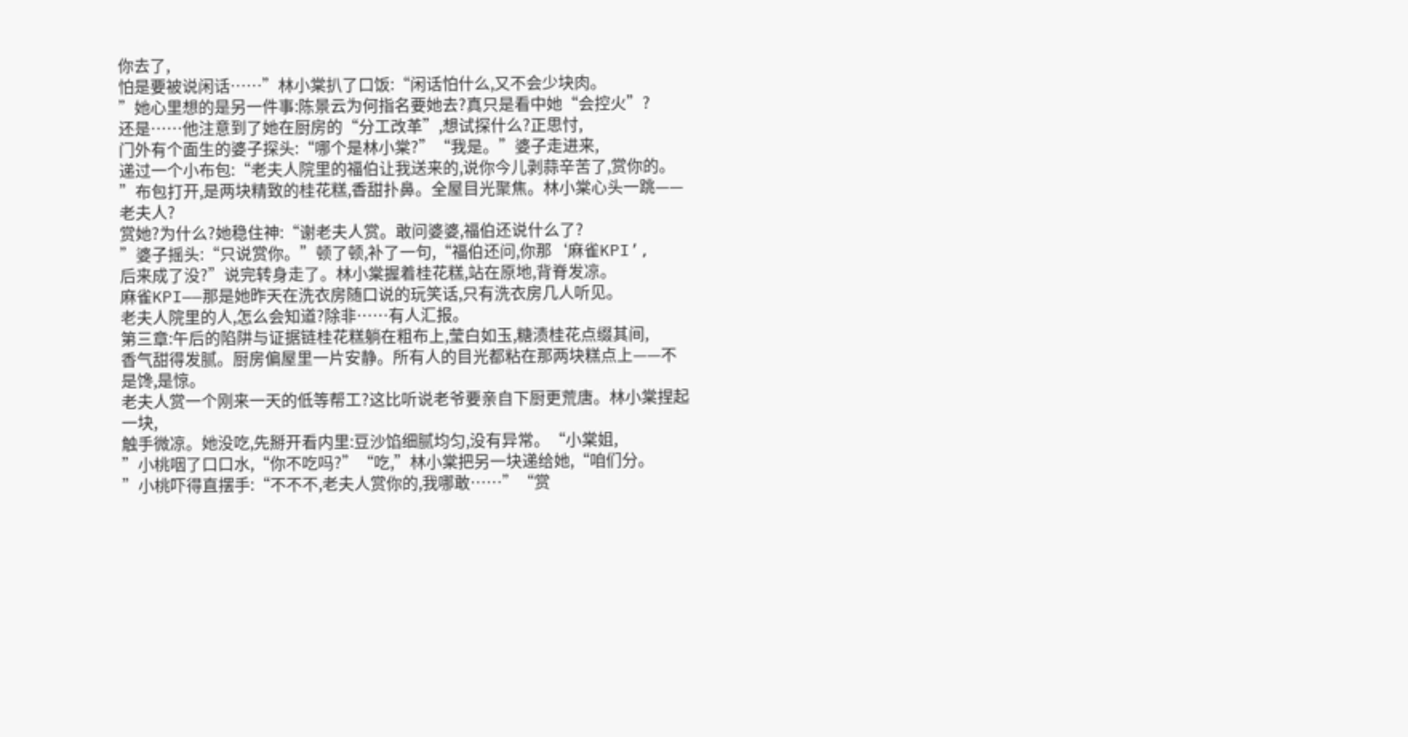你去了,
怕是要被说闲话……”林小棠扒了口饭:“闲话怕什么,又不会少块肉。
”她心里想的是另一件事:陈景云为何指名要她去?真只是看中她“会控火”?
还是……他注意到了她在厨房的“分工改革”,想试探什么?正思忖,
门外有个面生的婆子探头:“哪个是林小棠?”“我是。”婆子走进来,
递过一个小布包:“老夫人院里的福伯让我送来的,说你今儿剥蒜辛苦了,赏你的。
”布包打开,是两块精致的桂花糕,香甜扑鼻。全屋目光聚焦。林小棠心头一跳——老夫人?
赏她?为什么?她稳住神:“谢老夫人赏。敢问婆婆,福伯还说什么了?
”婆子摇头:“只说赏你。”顿了顿,补了一句,“福伯还问,你那‘麻雀KPI’,
后来成了没?”说完转身走了。林小棠握着桂花糕,站在原地,背脊发凉。
麻雀KPI——那是她昨天在洗衣房随口说的玩笑话,只有洗衣房几人听见。
老夫人院里的人,怎么会知道?除非……有人汇报。
第三章:午后的陷阱与证据链桂花糕躺在粗布上,莹白如玉,糖渍桂花点缀其间,
香气甜得发腻。厨房偏屋里一片安静。所有人的目光都粘在那两块糕点上——不是馋,是惊。
老夫人赏一个刚来一天的低等帮工?这比听说老爷要亲自下厨更荒唐。林小棠捏起一块,
触手微凉。她没吃,先掰开看内里:豆沙馅细腻均匀,没有异常。“小棠姐,
”小桃咽了口口水,“你不吃吗?”“吃,”林小棠把另一块递给她,“咱们分。
”小桃吓得直摆手:“不不不,老夫人赏你的,我哪敢……”“赏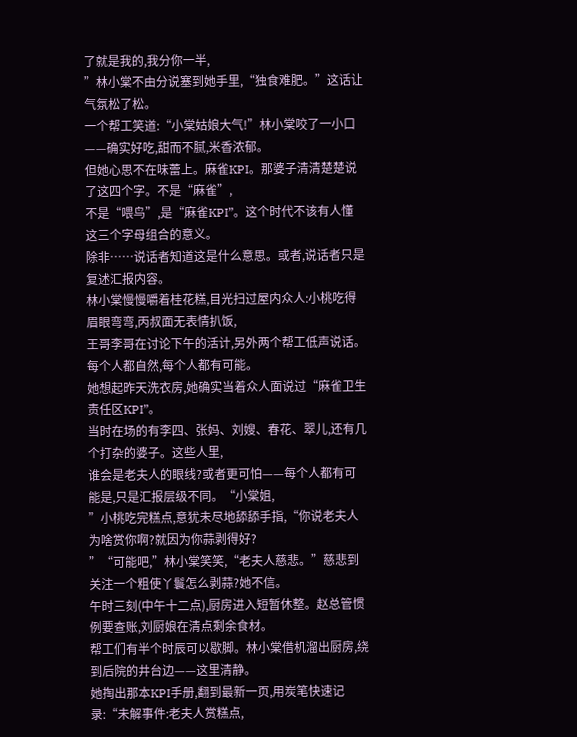了就是我的,我分你一半,
”林小棠不由分说塞到她手里,“独食难肥。”这话让气氛松了松。
一个帮工笑道:“小棠姑娘大气!”林小棠咬了一小口——确实好吃,甜而不腻,米香浓郁。
但她心思不在味蕾上。麻雀KPI。那婆子清清楚楚说了这四个字。不是“麻雀”,
不是“喂鸟”,是“麻雀KPI”。这个时代不该有人懂这三个字母组合的意义。
除非……说话者知道这是什么意思。或者,说话者只是复述汇报内容。
林小棠慢慢嚼着桂花糕,目光扫过屋内众人:小桃吃得眉眼弯弯,丙叔面无表情扒饭,
王哥李哥在讨论下午的活计,另外两个帮工低声说话。每个人都自然,每个人都有可能。
她想起昨天洗衣房,她确实当着众人面说过“麻雀卫生责任区KPI”。
当时在场的有李四、张妈、刘嫂、春花、翠儿,还有几个打杂的婆子。这些人里,
谁会是老夫人的眼线?或者更可怕——每个人都有可能是,只是汇报层级不同。“小棠姐,
”小桃吃完糕点,意犹未尽地舔舔手指,“你说老夫人为啥赏你啊?就因为你蒜剥得好?
”“可能吧,”林小棠笑笑,“老夫人慈悲。”慈悲到关注一个粗使丫鬟怎么剥蒜?她不信。
午时三刻(中午十二点),厨房进入短暂休整。赵总管惯例要查账,刘厨娘在清点剩余食材。
帮工们有半个时辰可以歇脚。林小棠借机溜出厨房,绕到后院的井台边——这里清静。
她掏出那本KPI手册,翻到最新一页,用炭笔快速记录:“未解事件:老夫人赏糕点,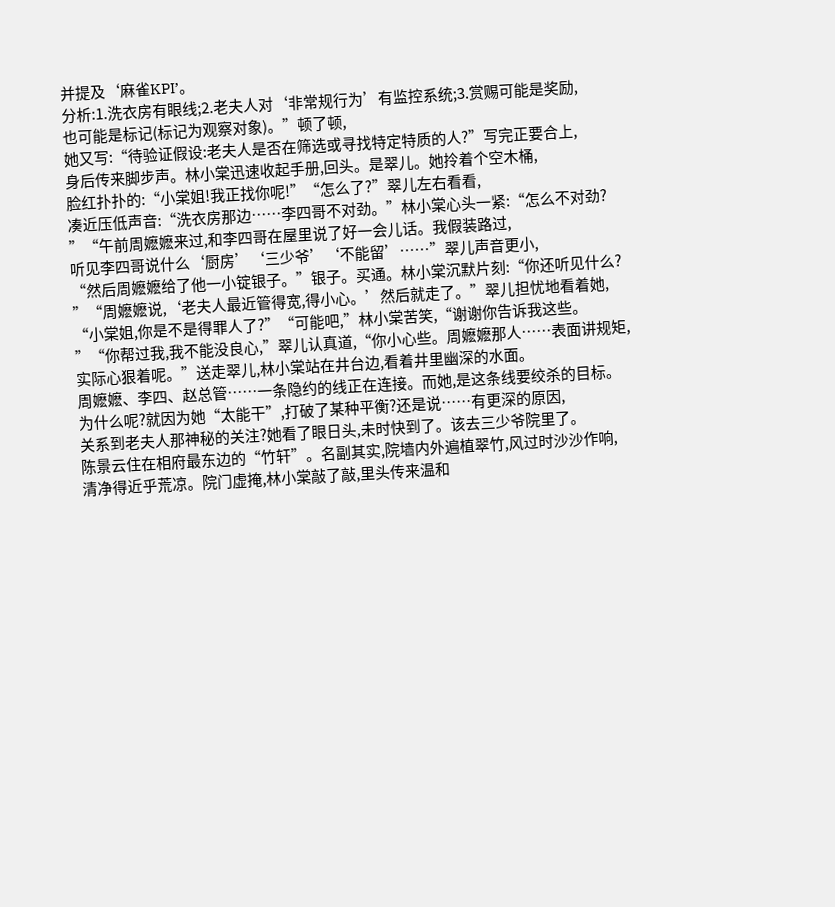并提及‘麻雀KPI’。
分析:1.洗衣房有眼线;2.老夫人对‘非常规行为’有监控系统;3.赏赐可能是奖励,
也可能是标记(标记为观察对象)。”顿了顿,
她又写:“待验证假设:老夫人是否在筛选或寻找特定特质的人?”写完正要合上,
身后传来脚步声。林小棠迅速收起手册,回头。是翠儿。她拎着个空木桶,
脸红扑扑的:“小棠姐!我正找你呢!”“怎么了?”翠儿左右看看,
凑近压低声音:“洗衣房那边……李四哥不对劲。”林小棠心头一紧:“怎么不对劲?
”“午前周嬷嬷来过,和李四哥在屋里说了好一会儿话。我假装路过,
听见李四哥说什么‘厨房’‘三少爷’‘不能留’……”翠儿声音更小,
“然后周嬷嬷给了他一小锭银子。”银子。买通。林小棠沉默片刻:“你还听见什么?
”“周嬷嬷说,‘老夫人最近管得宽,得小心。’然后就走了。”翠儿担忧地看着她,
“小棠姐,你是不是得罪人了?”“可能吧,”林小棠苦笑,“谢谢你告诉我这些。
”“你帮过我,我不能没良心,”翠儿认真道,“你小心些。周嬷嬷那人……表面讲规矩,
实际心狠着呢。”送走翠儿,林小棠站在井台边,看着井里幽深的水面。
周嬷嬷、李四、赵总管……一条隐约的线正在连接。而她,是这条线要绞杀的目标。
为什么呢?就因为她“太能干”,打破了某种平衡?还是说……有更深的原因,
关系到老夫人那神秘的关注?她看了眼日头,未时快到了。该去三少爷院里了。
陈景云住在相府最东边的“竹轩”。名副其实,院墙内外遍植翠竹,风过时沙沙作响,
清净得近乎荒凉。院门虚掩,林小棠敲了敲,里头传来温和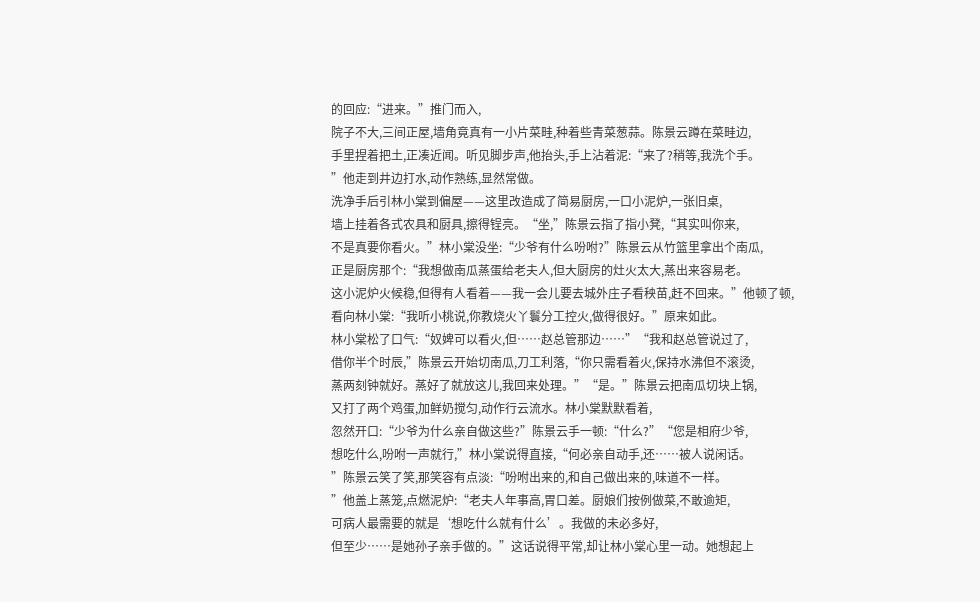的回应:“进来。”推门而入,
院子不大,三间正屋,墙角竟真有一小片菜畦,种着些青菜葱蒜。陈景云蹲在菜畦边,
手里捏着把土,正凑近闻。听见脚步声,他抬头,手上沾着泥:“来了?稍等,我洗个手。
”他走到井边打水,动作熟练,显然常做。
洗净手后引林小棠到偏屋——这里改造成了简易厨房,一口小泥炉,一张旧桌,
墙上挂着各式农具和厨具,擦得锃亮。“坐,”陈景云指了指小凳,“其实叫你来,
不是真要你看火。”林小棠没坐:“少爷有什么吩咐?”陈景云从竹篮里拿出个南瓜,
正是厨房那个:“我想做南瓜蒸蛋给老夫人,但大厨房的灶火太大,蒸出来容易老。
这小泥炉火候稳,但得有人看着——我一会儿要去城外庄子看秧苗,赶不回来。”他顿了顿,
看向林小棠:“我听小桃说,你教烧火丫鬟分工控火,做得很好。”原来如此。
林小棠松了口气:“奴婢可以看火,但……赵总管那边……”“我和赵总管说过了,
借你半个时辰,”陈景云开始切南瓜,刀工利落,“你只需看着火,保持水沸但不滚烫,
蒸两刻钟就好。蒸好了就放这儿,我回来处理。”“是。”陈景云把南瓜切块上锅,
又打了两个鸡蛋,加鲜奶搅匀,动作行云流水。林小棠默默看着,
忽然开口:“少爷为什么亲自做这些?”陈景云手一顿:“什么?”“您是相府少爷,
想吃什么,吩咐一声就行,”林小棠说得直接,“何必亲自动手,还……被人说闲话。
”陈景云笑了笑,那笑容有点淡:“吩咐出来的,和自己做出来的,味道不一样。
”他盖上蒸笼,点燃泥炉:“老夫人年事高,胃口差。厨娘们按例做菜,不敢逾矩,
可病人最需要的就是‘想吃什么就有什么’。我做的未必多好,
但至少……是她孙子亲手做的。”这话说得平常,却让林小棠心里一动。她想起上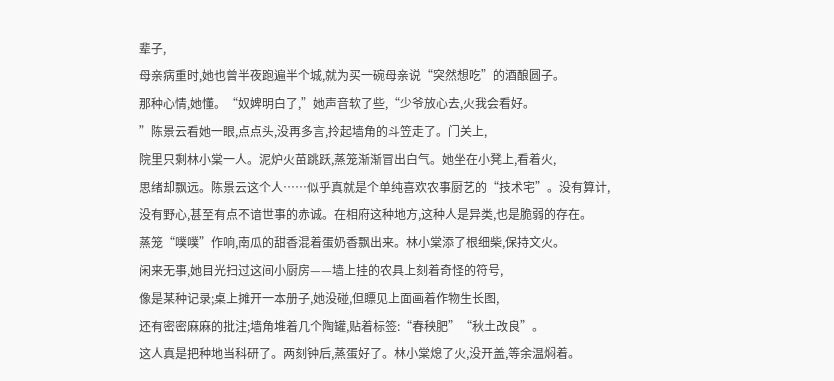辈子,
母亲病重时,她也曾半夜跑遍半个城,就为买一碗母亲说“突然想吃”的酒酿圆子。
那种心情,她懂。“奴婢明白了,”她声音软了些,“少爷放心去,火我会看好。
”陈景云看她一眼,点点头,没再多言,拎起墙角的斗笠走了。门关上,
院里只剩林小棠一人。泥炉火苗跳跃,蒸笼渐渐冒出白气。她坐在小凳上,看着火,
思绪却飘远。陈景云这个人……似乎真就是个单纯喜欢农事厨艺的“技术宅”。没有算计,
没有野心,甚至有点不谙世事的赤诚。在相府这种地方,这种人是异类,也是脆弱的存在。
蒸笼“噗噗”作响,南瓜的甜香混着蛋奶香飘出来。林小棠添了根细柴,保持文火。
闲来无事,她目光扫过这间小厨房——墙上挂的农具上刻着奇怪的符号,
像是某种记录;桌上摊开一本册子,她没碰,但瞟见上面画着作物生长图,
还有密密麻麻的批注;墙角堆着几个陶罐,贴着标签:“春秧肥”“秋土改良”。
这人真是把种地当科研了。两刻钟后,蒸蛋好了。林小棠熄了火,没开盖,等余温焖着。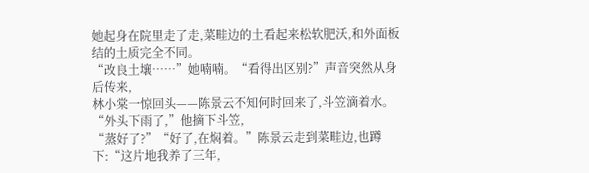她起身在院里走了走,菜畦边的土看起来松软肥沃,和外面板结的土质完全不同。
“改良土壤……”她喃喃。“看得出区别?”声音突然从身后传来,
林小棠一惊回头——陈景云不知何时回来了,斗笠滴着水。“外头下雨了,”他摘下斗笠,
“蒸好了?”“好了,在焖着。”陈景云走到菜畦边,也蹲下:“这片地我养了三年,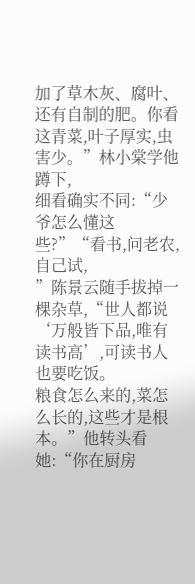加了草木灰、腐叶、还有自制的肥。你看这青菜,叶子厚实,虫害少。”林小棠学他蹲下,
细看确实不同:“少爷怎么懂这些?”“看书,问老农,自己试,
”陈景云随手拔掉一棵杂草,“世人都说‘万般皆下品,唯有读书高’,可读书人也要吃饭。
粮食怎么来的,菜怎么长的,这些才是根本。”他转头看她:“你在厨房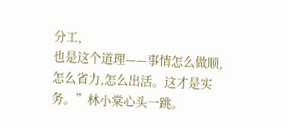分工,
也是这个道理——事情怎么做顺,怎么省力,怎么出活。这才是实务。”林小棠心头一跳。